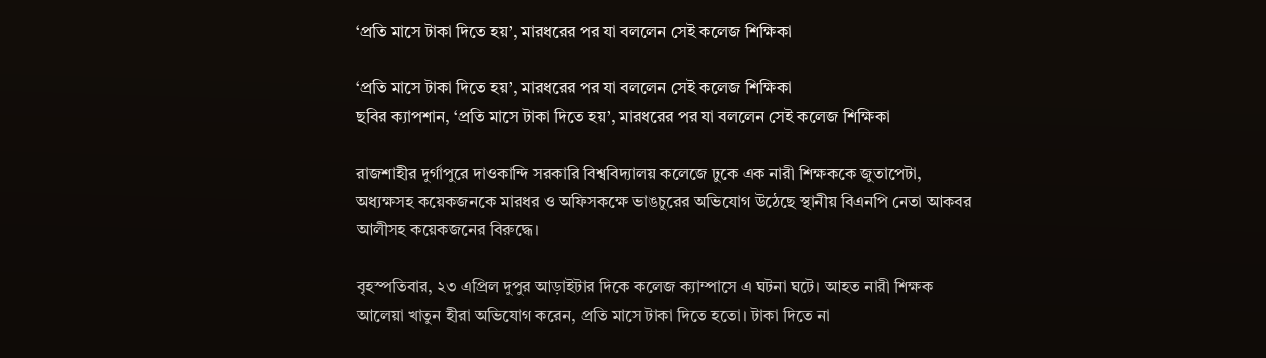‘প্রতি মাসে টাকা দিতে হয়’, মারধরের পর যা বললেন সেই কলেজ শিক্ষিকা

‘প্রতি মাসে টাকা দিতে হয়’, মারধরের পর যা বললেন সেই কলেজ শিক্ষিকা
ছবির ক্যাপশান, ‘প্রতি মাসে টাকা দিতে হয়’, মারধরের পর যা বললেন সেই কলেজ শিক্ষিকা

রাজশাহীর দুর্গাপুরে দাওকান্দি সরকারি বিশ্ববিদ্যালয় কলেজে ঢুকে এক নারী শিক্ষককে জুতাপেটা, অধ্যক্ষসহ কয়েকজনকে মারধর ও অফিসকক্ষে ভাঙচুরের অভিযোগ উঠেছে স্থানীয় বিএনপি নেতা আকবর আলীসহ কয়েকজনের বিরুদ্ধে।

বৃহস্পতিবার, ২৩ এপ্রিল দুপুর আড়াইটার দিকে কলেজ ক্যাম্পাসে এ ঘটনা ঘটে। আহত নারী শিক্ষক আলেয়া খাতুন হীরা অভিযোগ করেন, প্রতি মাসে টাকা দিতে হতো। টাকা দিতে না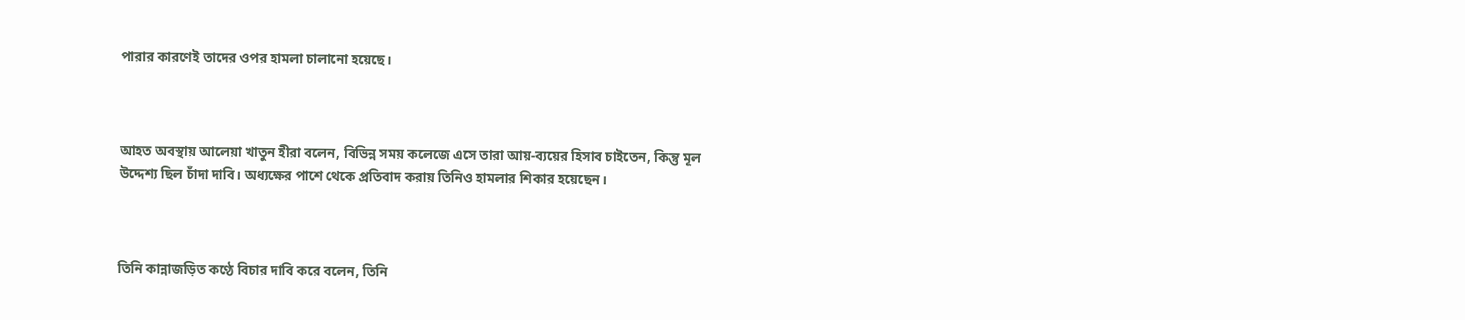পারার কারণেই তাদের ওপর হামলা চালানো হয়েছে।



আহত অবস্থায় আলেয়া খাতুন হীরা বলেন, বিভিন্ন সময় কলেজে এসে তারা আয়-ব্যয়ের হিসাব চাইতেন, কিন্তু মূল উদ্দেশ্য ছিল চাঁদা দাবি। অধ্যক্ষের পাশে থেকে প্রতিবাদ করায় তিনিও হামলার শিকার হয়েছেন।



তিনি কান্নাজড়িত কণ্ঠে বিচার দাবি করে বলেন, তিনি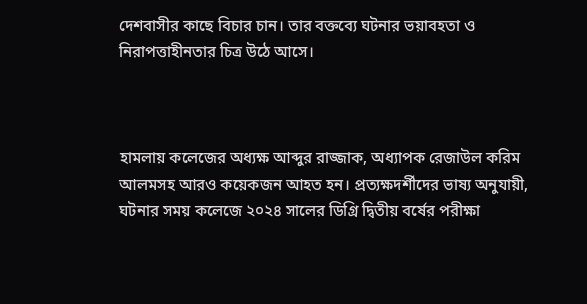দেশবাসীর কাছে বিচার চান। তার বক্তব্যে ঘটনার ভয়াবহতা ও নিরাপত্তাহীনতার চিত্র উঠে আসে।



হামলায় কলেজের অধ্যক্ষ আব্দুর রাজ্জাক, অধ্যাপক রেজাউল করিম আলমসহ আরও কয়েকজন আহত হন। প্রত্যক্ষদর্শীদের ভাষ্য অনুযায়ী, ঘটনার সময় কলেজে ২০২৪ সালের ডিগ্রি দ্বিতীয় বর্ষের পরীক্ষা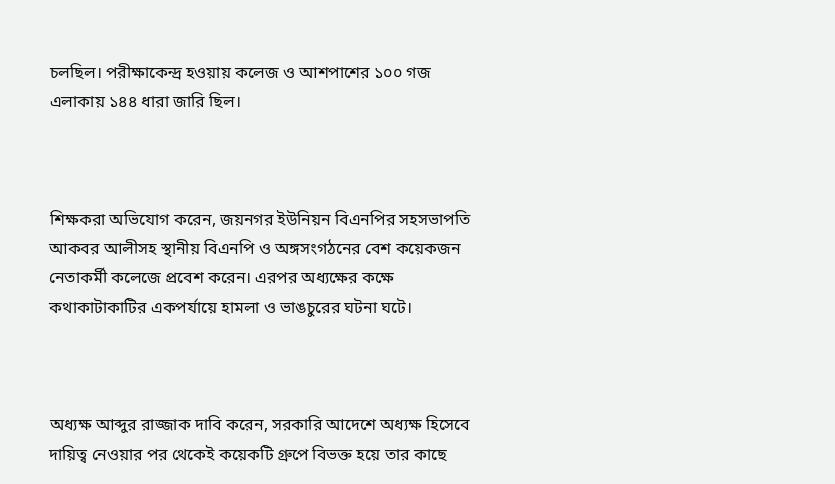চলছিল। পরীক্ষাকেন্দ্র হওয়ায় কলেজ ও আশপাশের ১০০ গজ এলাকায় ১৪৪ ধারা জারি ছিল।



শিক্ষকরা অভিযোগ করেন, জয়নগর ইউনিয়ন বিএনপির সহসভাপতি আকবর আলীসহ স্থানীয় বিএনপি ও অঙ্গসংগঠনের বেশ কয়েকজন নেতাকর্মী কলেজে প্রবেশ করেন। এরপর অধ্যক্ষের কক্ষে কথাকাটাকাটির একপর্যায়ে হামলা ও ভাঙচুরের ঘটনা ঘটে।



অধ্যক্ষ আব্দুর রাজ্জাক দাবি করেন, সরকারি আদেশে অধ্যক্ষ হিসেবে দায়িত্ব নেওয়ার পর থেকেই কয়েকটি গ্রুপে বিভক্ত হয়ে তার কাছে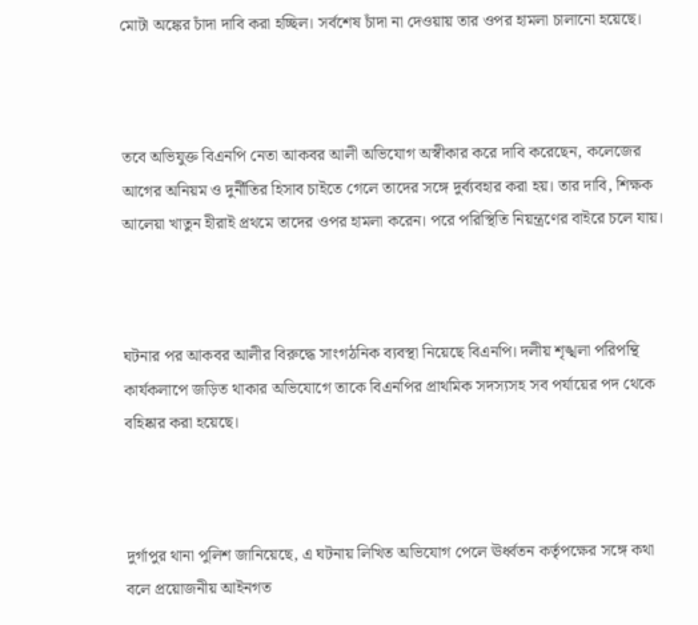মোটা অঙ্কের চাঁদা দাবি করা হচ্ছিল। সর্বশেষ চাঁদা না দেওয়ায় তার ওপর হামলা চালানো হয়েছে।



তবে অভিযুক্ত বিএনপি নেতা আকবর আলী অভিযোগ অস্বীকার করে দাবি করেছেন, কলেজের আগের অনিয়ম ও দুর্নীতির হিসাব চাইতে গেলে তাদের সঙ্গে দুর্ব্যবহার করা হয়। তার দাবি, শিক্ষক আলেয়া খাতুন হীরাই প্রথমে তাদের ওপর হামলা করেন। পরে পরিস্থিতি নিয়ন্ত্রণের বাইরে চলে যায়।



ঘটনার পর আকবর আলীর বিরুদ্ধে সাংগঠনিক ব্যবস্থা নিয়েছে বিএনপি। দলীয় শৃঙ্খলা পরিপন্থি কার্যকলাপে জড়িত থাকার অভিযোগে তাকে বিএনপির প্রাথমিক সদস্যসহ সব পর্যায়ের পদ থেকে বহিষ্কার করা হয়েছে।



দুর্গাপুর থানা পুলিশ জানিয়েছে, এ ঘটনায় লিখিত অভিযোগ পেলে ঊর্ধ্বতন কর্তৃপক্ষের সঙ্গে কথা বলে প্রয়োজনীয় আইনগত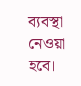ব্যবস্থা নেওয়া হবে।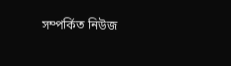সম্পর্কিত নিউজ